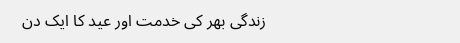زندگی بھر کی خدمت اور عید کا ایک دن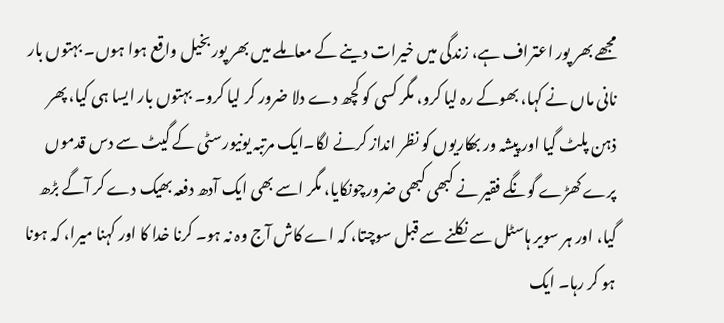مجھے بھر پور اعتراف ہے، زندگی میں خیرات دینے کے معاملے میں بھر پور بخیل واقع ہوا ہوں۔ بہتوں بار نانی ماں نے کہا، بھوکے رہ لیا کرو، مگر کسی کو کچھ دے دلا ضرور کر لیا کرو۔ بہتوں بار ایسا ہی کیا، پھر ذہن پلٹ گیا اور پیشہ ور بھکاریوں کو نظر انداز کرنے لگا۔ایک مرتبہ یونیورسٹی کے گیٹ سے دس قدموں پرے کھڑے گونگے فقیر نے کبھی کبھی ضرورچونکایا، مگر اسے بھی ایک آدھ دفعہ بھیک دے کر آگے بڑھ گیا، اور ہر سویر ہاسٹل سے نکلنے سے قبل سوچتا، کہ اے کاش آج وہ نہ ہو۔ کرنا خدا کا اور کہنا میرا، کہ ہونا ہو کر رہا۔ ایک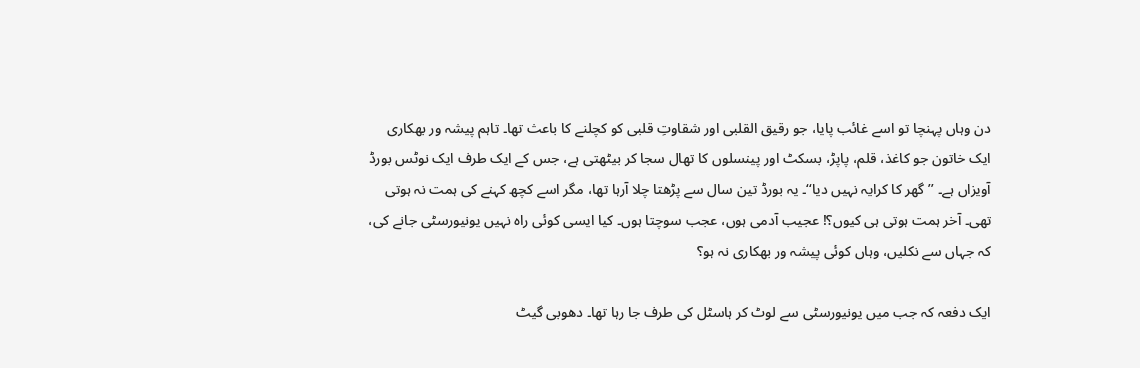دن وہاں پہنچا تو اسے غائب پایا، جو رقیق القلبی اور شقاوتِ قلبی کو کچلنے کا باعث تھا۔ تاہم پیشہ ور بھکاری ایک خاتون جو کاغذ، قلم، پاپڑ، بسکٹ اور پینسلوں کا تھال سجا کر بیٹھتی ہے، جس کے ایک طرف ایک نوٹس بورڈ آویزاں ہے۔ ’’گھر کا کرایہ نہیں دیا‘‘۔ یہ بورڈ تین سال سے پڑھتا چلا آرہا تھا، مگر اسے کچھ کہنے کی ہمت نہ ہوتی تھی۔ آخر ہمت ہوتی ہی کیوں؟! عجیب آدمی ہوں، عجب سوچتا ہوں۔ کیا ایسی کوئی راہ نہیں یونیورسٹی جانے کی، کہ جہاں سے نکلیں، وہاں کوئی پیشہ ور بھکاری نہ ہو؟

ایک دفعہ کہ جب میں یونیورسٹی سے لوٹ کر ہاسٹل کی طرف جا رہا تھا۔ دھوبی گیٹ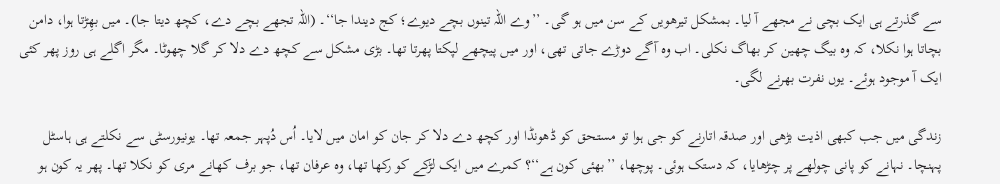سے گذرتے ہی ایک بچی نے مجھے آ لیا۔ بمشکل تیرھویں کے سن میں ہو گی۔ ’’وے اللہ تینوں بچے دیوے؛ کج دیندا جا‘‘۔ (اللہ تجھے بچے دے، کچھ دیتا جا)۔ میں بھِڑتا ہوا، دامن بچاتا ہوا نکلا، کہ وہ بیگ چھین کر بھاگ نکلی۔ اب وہ آگے دوڑے جاتی تھی، اور میں پیچھے لپکتا پھرتا تھا۔ بڑی مشکل سے کچھ دے دلا کر گلا چھوٹا۔ مگر اگلے ہی روز پھر کئی ایک آ موجود ہوئے۔ یوں نفرت بھرنے لگی۔

زندگی میں جب کبھی اذیت بڑھی اور صدقہ اتارنے کو جی ہوا تو مستحق کو ڈھونڈا اور کچھ دے دلا کر جان کو امان میں لایا۔ اُس دُپہر جمعہ تھا۔ یونیورسٹی سے نکلتے ہی ہاسٹل پہنچا۔ نہانے کو پانی چولھے پر چڑھایا، کہ دستک ہوئی۔ پوچھا، ’’بھئی کون ہے‘‘؟ کمرے میں ایک لڑکے کو رکھا تھا، وہ عرفان تھا، جو برف کھانے مری کو نکلا تھا۔ پھر یہ کون ہو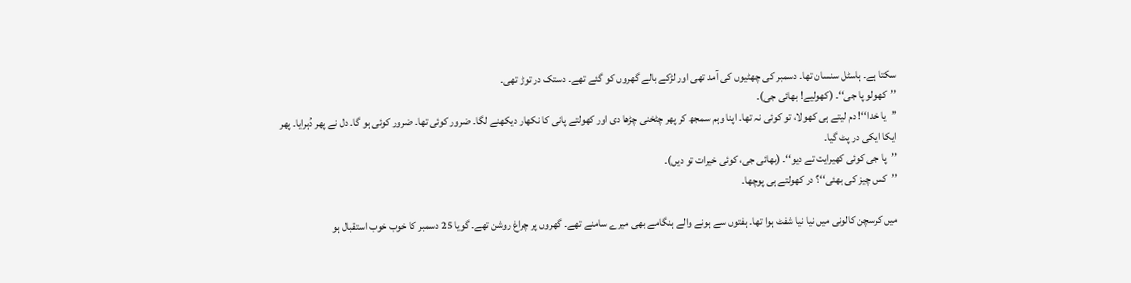سکتا ہے۔ ہاسٹل سنسان تھا۔ دسمبر کی چھٹیوں کی آمد تھی اور لڑکے بالے گھروں کو گئے تھے۔ دستک در توڑ تھی۔
’’کھولو پا جی‘‘۔ (کھولیے! بھائی جی)۔
’’یا خدا‘‘! دم لیتے ہی کھولا، تو کوئی نہ تھا۔ اپنا وہم سمجھ کر پھر چٹخنی چڑھا دی اور کھولتے پانی کا نکھار دیکھنے لگا۔ ضرور کوئی تھا۔ ضرور کوئی ہو گا۔ دل نے پھر دُہرایا۔ پھر ایکا ایکی در پٹ گیا۔
’’پا جی کوئی کھیرایت تے دیو‘‘۔ (بھائی جی، کوئی خیرات تو دیں)۔
’’کس چیز کی بھئی‘‘؟ در کھولتے ہی پوچھا۔

میں کرسچن کالونی میں نیا نیا شفٹ ہوا تھا۔ ہفتوں سے ہونے والے ہنگامے بھی میرے سامنے تھے۔ گھروں پر چراغ روشن تھے۔ گویا 25 دسمبر کا خوب خوب استقبال ہو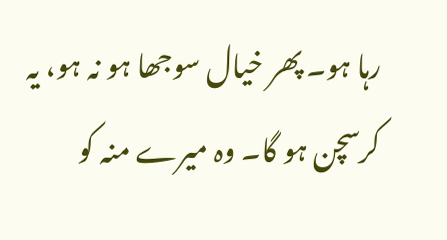رہا ہو۔ پھر خیال سوجھا ہو نہ ہو، یہ کرسچن ہو گا۔ وہ میرے منہ کو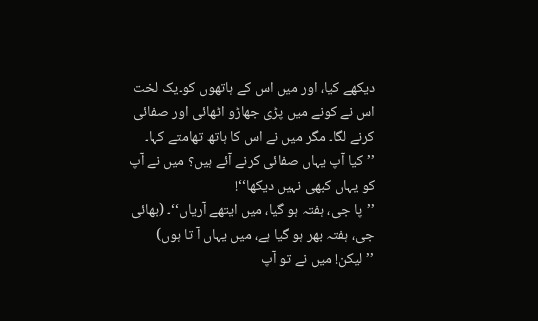دیکھے کیا، اور میں اس کے ہاتھوں کو۔یک لخت اس نے کونے میں پڑی جھاڑو اٹھائی اور صفائی کرنے لگا۔ مگر میں نے اس کا ہاتھ تھامتے کہا۔
’’کیا آپ یہاں صفائی کرنے آئے ہیں؟ میں نے آپ کو یہاں کبھی نہیں دیکھا‘‘!
’’پا جی، ہفتہ ہو گیا، میں ایتھے آریاں‘‘۔ (بھائی جی، ہفتہ بھر ہو گیا ہے، میں یہاں آ تا ہوں)
’’لیکن! میں نے تو آپ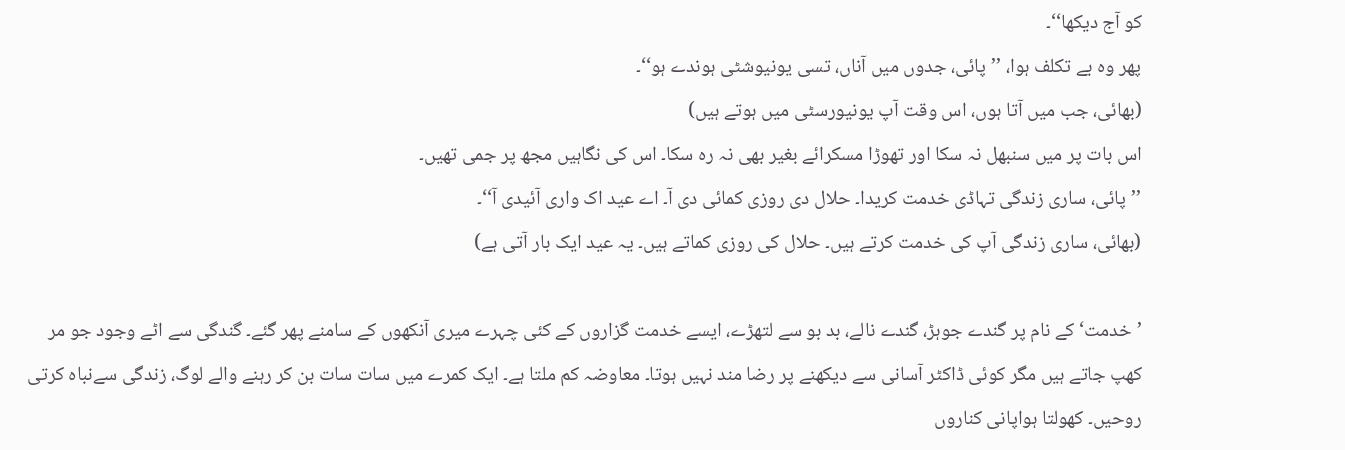کو آج دیکھا‘‘۔
پھر وہ بے تکلف ہوا، ’’پائی، جدوں میں آناں، تسی یونیوشٹی ہوندے ہو‘‘۔
(بھائی، جب میں آتا ہوں، اس وقت آپ یونیورسٹی میں ہوتے ہیں)
اس بات پر میں سنبھل نہ سکا اور تھوڑا مسکرائے بغیر بھی نہ رہ سکا۔ اس کی نگاہیں مجھ پر جمی تھیں۔
’’پائی، ساری زندگی تہاڈی خدمت کریدا۔ حلال دی روزی کمائی دی آ۔ اے عید اک واری آئیدی آ‘‘۔
(بھائی، ساری زندگی آپ کی خدمت کرتے ہیں۔ حلال کی روزی کماتے ہیں۔ یہ عید ایک بار آتی ہے)

’خدمت‘ کے نام پر گندے جوہڑ، گندے نالے، بد بو سے لتھڑے، ایسے خدمت گزاروں کے کئی چہرے میری آنکھوں کے سامنے پھر گئے۔ گندگی سے اٹے وجود جو مر کھپ جاتے ہیں مگر کوئی ڈاکٹر آسانی سے دیکھنے پر رضا مند نہیں ہوتا۔ معاوضہ کم ملتا ہے۔ ایک کمرے میں سات سات بن کر رہنے والے لوگ، زندگی سےنباہ کرتی روحیں۔ کھولتا ہواپانی کناروں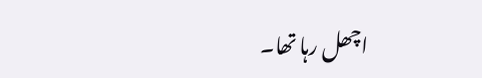اچھل رہا تھا۔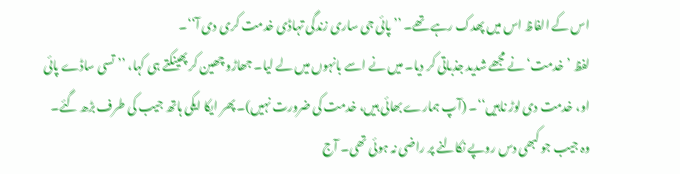اس کے الفاظ اس میں پھدک رہے تھے۔ ’’پائی جی ساری زندگی تہاڈی خدمت کری دی آ‘‘۔
لفظ ’خدمت‘ نے مجھے شدید جذباتی کر دیا۔ میں نے اسے بانہوں میں لے لیا۔ جھاڑو چھین کر پھینکتے ہی کہا، ’’تسی ساڈے پائی او، خدمت دی لوڑ ناہیں‘‘۔ (آپ ہمارے بھائی ہیں، خدمت کی ضرورت نہیں)۔ پھر ایکا ایکی ہاتھ جیب کی طرف بڑھ گئے۔ وہ جیب جو کبھی دس روپے نکالنے پر راضی نہ ہوئی تھی۔ آج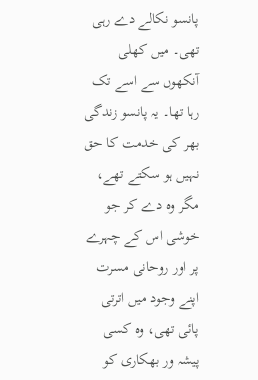پانسو نکالے دے رہی تھی۔ میں کھلی آنکھوں سے اسے تک رہا تھا۔ یہ پانسو زندگی بھر کی خدمت کا حق نہیں ہو سکتے تھے، مگر وہ دے کر جو خوشی اس کے چہرے پر اور روحانی مسرت اپنے وجود میں اترتی پائی تھی، وہ کسی پیشہ ور بھکاری کو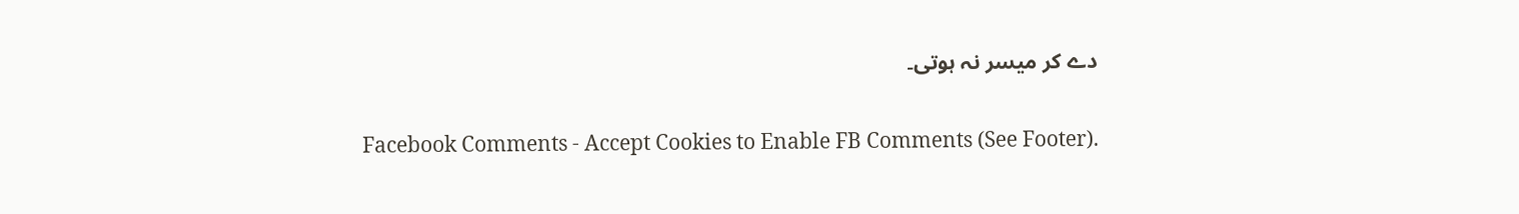دے کر میسر نہ ہوتی۔


Facebook Comments - Accept Cookies to Enable FB Comments (See Footer).